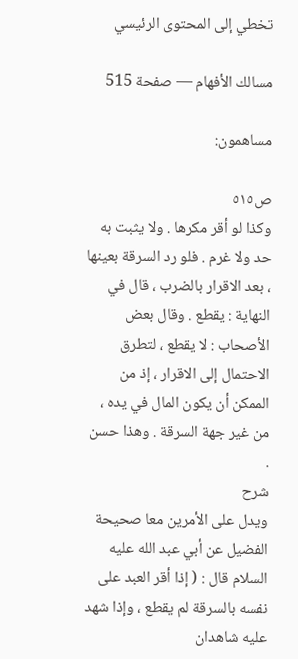تخطي إلى المحتوى الرئيسي

مسالك الأفهام — صفحة 515

مساهمون:

ص٥١٥
وكذا لو أقر مكرها . ولا يثبت به حد ولا غرم . فلو رد السرقة بعينها ، بعد الاقرار بالضرب ، قال في النهاية : يقطع . وقال بعض الأصحاب : لا يقطع ، لتطرق الاحتمال إلى الاقرار ، إذ من الممكن أن يكون المال في يده ، من غير جهة السرقة . وهذا حسن .
شرح
ويدل على الأمرين معا صحيحة الفضيل عن أبي عبد الله عليه السلام قال : ( إذا أقر العبد على نفسه بالسرقة لم يقطع ، وإذا شهد عليه شاهدان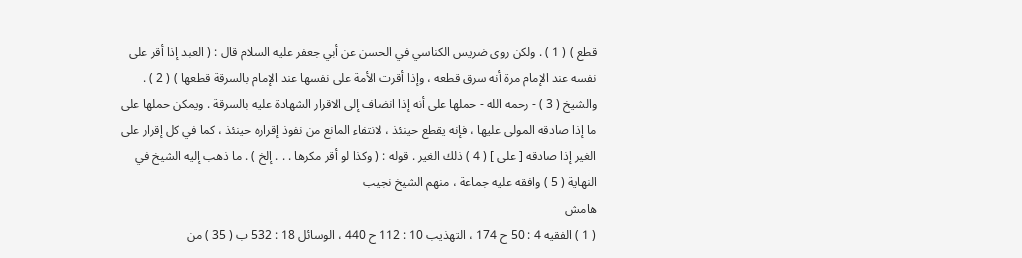قطع ) ( 1 ) . ولكن روى ضريس الكناسي في الحسن عن أبي جعفر عليه السلام قال : ( العبد إذا أقر على نفسه عند الإمام مرة أنه سرق قطعه ، وإذا أقرت الأمة على نفسها عند الإمام بالسرقة قطعها ) ( 2 ) . والشيخ ( 3 ) - رحمه الله - حملها على أنه إذا انضاف إلى الاقرار الشهادة عليه بالسرقة . ويمكن حملها على ما إذا صادقه المولى عليها ، فإنه يقطع حينئذ ، لانتفاء المانع من نفوذ إقراره حينئذ ، كما في كل إقرار على الغير إذا صادقه [ على ] ( 4 ) ذلك الغير . قوله : ( وكذا لو أقر مكرها . . . إلخ ) . ما ذهب إليه الشيخ في النهاية ( 5 ) وافقه عليه جماعة ، منهم الشيخ نجيب
هامش
( 1 ) الفقيه 4 : 50 ح 174 ، التهذيب 10 : 112 ح 440 ، الوسائل 18 : 532 ب ( 35 ) من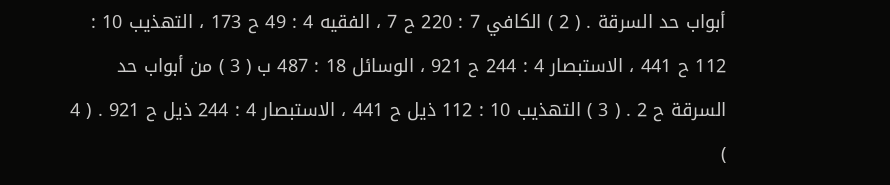أبواب حد السرقة . ( 2 ) الكافي 7 : 220 ح 7 ، الفقيه 4 : 49 ح 173 ، التهذيب 10 : 112 ح 441 ، الاستبصار 4 : 244 ح 921 ، الوسائل 18 : 487 ب ( 3 ) من أبواب حد السرقة ح 2 . ( 3 ) التهذيب 10 : 112 ذيل ح 441 ، الاستبصار 4 : 244 ذيل ح 921 . ( 4 )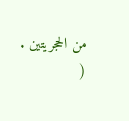من الحجريتين . (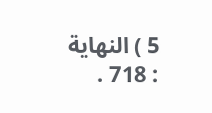5 ) النهاية : 718 .